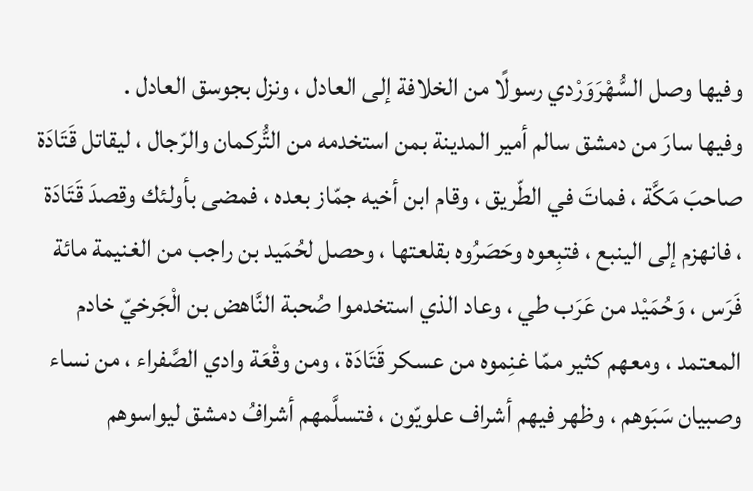وفيها وصل السُّهْرَوَرْدي رسولًا من الخلافة إلى العادل ، ونزل بجوسق العادل .
وفيها سارَ من دمشق سالم أمير المدينة بمن استخدمه من التُّركمان والرّجال ، ليقاتل قَتَادَة صاحبَ مَكَّة ، فماتَ في الطّريق ، وقام ابن أخيه جمّاز بعده ، فمضى بأولئك وقصدَ قَتَادَة ، فانهزم إلى الينبع ، فتبِعوه وحَصَرُوه بقلعتها ، وحصل لحُمَيد بن راجب من الغنيمة مائة فَرَس ، وَحُمَيْد من عَرَب طي ، وعاد الذي استخدموا صُحبة النَّاهض بن الْجَرخيّ خادم المعتمد ، ومعهم كثير ممّا غنِموه من عسكر قَتَادَة ، ومن وقْعَة وادي الصَّفراء ، من نساء وصبيان سَبَوهم ، وظهر فيهم أشراف علويّون ، فتسلَّمهم أشرافُ دمشق ليواسوهم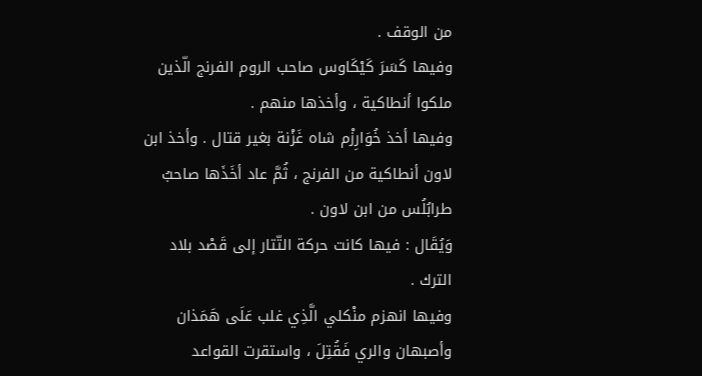من الوقف .
وفيها كَسَرَ كَيْكَاوس صاحب الروم الفرنج الّذين ملكوا أنطاكية ، وأخذها منهم .
وفيها أخذ خُوَارِزْم شاه غَزْنة بغير قتال . وأخذ ابن لاون أنطاكية من الفرنج ، ثُمَّ عاد أخَذَها صاحبُ طرابُلُس من ابن لاون .
وَيُقَال : فيها كانت حركة التّتار إلى قَصْد بلاد الترك .
وفيها انهزم منْكلي الَّذِي غلب عَلَى هَمَذان وأصبهان والري فَقُتِلَ ، واستقرت القواعد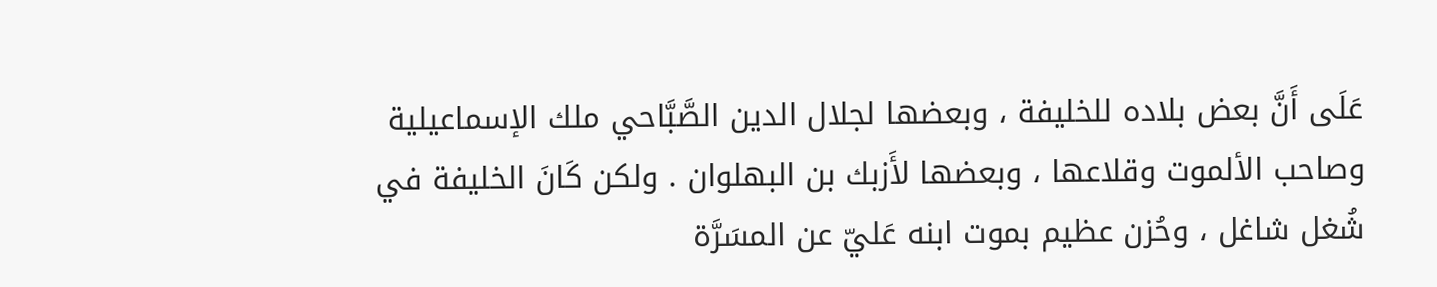عَلَى أَنَّ بعض بلاده للخليفة ، وبعضها لجلال الدين الصَّبَّاحي ملك الإسماعيلية وصاحب الألموت وقلاعها ، وبعضها لأَزبك بن البهلوان . ولكن كَانَ الخليفة في شُغل شاغل ، وحُزن عظيم بموت ابنه عَليّ عن المسَرَّة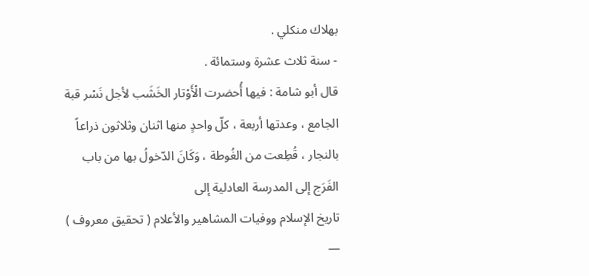بهلاك منكلي .
- سنة ثلاث عشرة وستمائة .
قال أبو شامة : فيها أُحضرت الْأَوْتار الخَشَب لأجل نَسْر قبة الجامع ، وعدتها أربعة ، كلّ واحدٍ منها اثنان وثلاثون ذراعاً بالنجار ، قُطِعت من الغُوطة ، وَكَانَ الدّخولُ بها من باب الفَرَج إلى المدرسة العادلية إلى
تاريخ الإسلام ووفيات المشاهير والأعلام ( تحقيق معروف ) —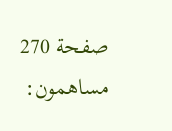صفحة 270
مساهمون: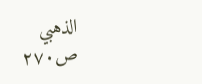الذهبي
ص٢٧٠